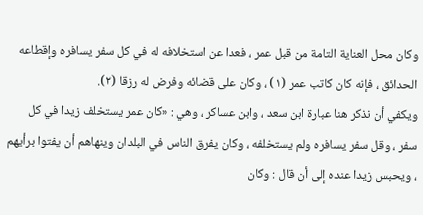وكان محل العناية التامة من قبل عمر ، فعدا عن استخلافه له في كل سفر يسافره وإقطاعه الحدائق ، فإنه كان كاتب عمر (١) ، وكان على قضائه وفرض له رزقا (٢).
ويكفي أن نذكر هنا عبارة ابن سعد ، وابن عساكر ، وهي : «كان عمر يستخلف زيدا في كل سفر ، وقل سفر يسافره ولم يستخلفه ، وكان يفرق الناس في البلدان وينهاهم أن يفتوا برأيهم ، ويحبس زيدا عنده إلى أن قال : وكان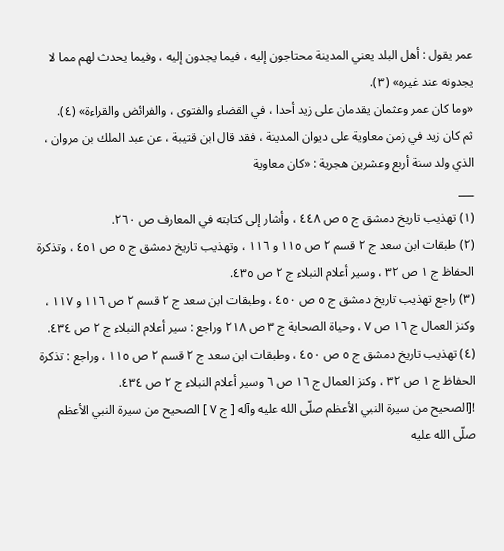عمر يقول : أهل البلد يعني المدينة محتاجون إليه ، فيما يجدون إليه ، وفيما يحدث لهم مما لا يجدونه عند غيره» (٣).
«وما كان عمر وعثمان يقدمان على زيد أحدا ، في القضاء والفتوى ، والفرائض والقراءة» (٤).
ثم كان زيد في زمن معاوية على ديوان المدينة ، فقد قال ابن قتيبة ، عن عبد الملك بن مروان ، الذي ولد سنة أربع وعشرين هجرية : «كان معاوية
___
(١) تهذيب تاريخ دمشق ج ٥ ص ٤٤٨ ، وأشار إلى كتابته في المعارف ص ٢٦٠.
(٢) طبقات ابن سعد ج ٢ قسم ٢ ص ١١٥ و ١١٦ ، وتهذيب تاريخ دمشق ج ٥ ص ٤٥١ ، وتذكرة الحفاظ ج ١ ص ٣٢ ، وسير أعلام النبلاء ج ٢ ص ٤٣٥.
(٣) راجع تهذيب تاريخ دمشق ج ٥ ص ٤٥٠ ، وطبقات ابن سعد ج ٢ قسم ٢ ص ١١٦ و ١١٧ ، وكنز العمال ج ١٦ ص ٧ ، وحياة الصحابة ج ٣ ص ٢١٨ وراجع : سير أعلام النبلاء ج ٢ ص ٤٣٤.
(٤) تهذيب تاريخ دمشق ج ٥ ص ٤٥٠ ، وطبقات ابن سعد ج ٢ قسم ٢ ص ١١٥ ، وراجع : تذكرة الحفاظ ج ١ ص ٣٢ ، وكنز العمال ج ١٦ ص ٦ وسير أعلام النبلاء ج ٢ ص ٤٣٤.
![الصحيح من سيرة النبي الأعظم صلّى الله عليه وآله [ ج ٧ ] الصحيح من سيرة النبي الأعظم صلّى الله عليه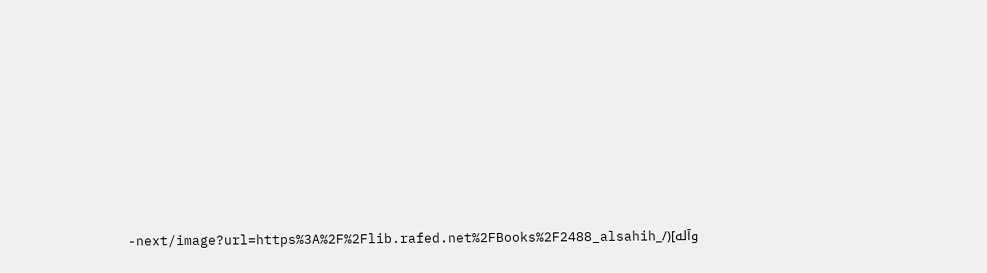وآله](/_next/image?url=https%3A%2F%2Flib.rafed.net%2FBooks%2F2488_alsahih-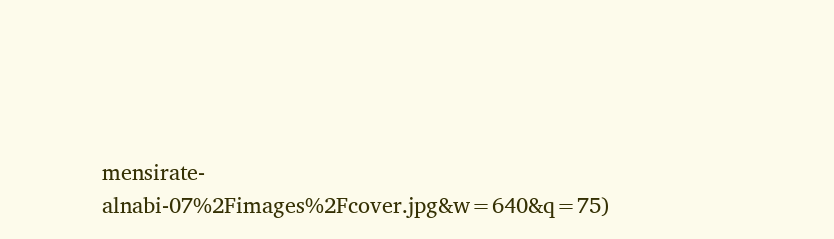mensirate-alnabi-07%2Fimages%2Fcover.jpg&w=640&q=75)